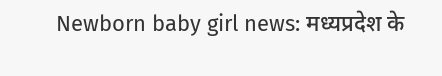Newborn baby girl news: मध्यप्रदेश के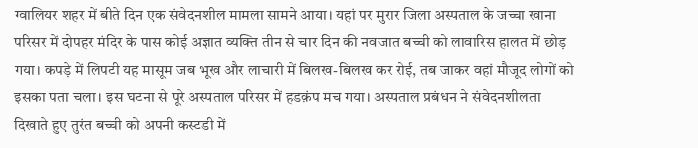ग्वालियर शहर में बीते दिन एक संवेदनशील मामला सामने आया। यहां पर मुरार जिला अस्पताल के जच्चा खाना परिसर में दोपहर मंदिर के पास कोई अज्ञात व्यक्ति तीन से चार दिन की नवजात बच्ची को लावारिस हालत में छोड़ गया। कपड़े में लिपटी यह मासूम जब भूख और लाचारी में बिलख-बिलख कर रोई, तब जाकर वहां मौजूद लोगों को इसका पता चला। इस घटना से पूरे अस्पताल परिसर में हडक़ंप मच गया। अस्पताल प्रबंधन ने संवेदनशीलता दिखाते हुए तुरंत बच्ची को अपनी कस्टडी में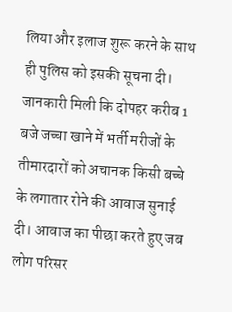लिया और इलाज शुरू करने के साथ ही पुलिस को इसकी सूचना दी।
जानकारी मिली कि दोपहर करीब 1 बजे जच्चा खाने में भर्ती मरीजों के तीमारदारों को अचानक किसी बच्चे के लगातार रोने की आवाज सुनाई दी। आवाज का पीछा करते हुए जब लोग परिसर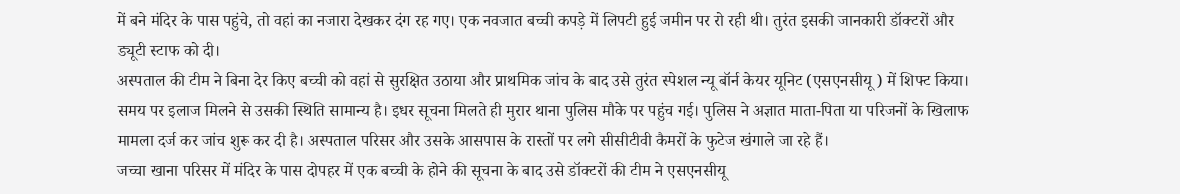में बने मंदिर के पास पहुंचे, तो वहां का नजारा देखकर दंग रह गए। एक नवजात बच्ची कपड़े में लिपटी हुई जमीन पर रो रही थी। तुरंत इसकी जानकारी डॉक्टरों और ड्यूटी स्टाफ को दी।
अस्पताल की टीम ने बिना देर किए बच्ची को वहां से सुरक्षित उठाया और प्राथमिक जांच के बाद उसे तुरंत स्पेशल न्यू बॉर्न केयर यूनिट (एसएनसीयू ) में शिफ्ट किया। समय पर इलाज मिलने से उसकी स्थिति सामान्य है। इधर सूचना मिलते ही मुरार थाना पुलिस मौके पर पहुंच गई। पुलिस ने अज्ञात माता-पिता या परिजनों के खिलाफ मामला दर्ज कर जांच शुरू कर दी है। अस्पताल परिसर और उसके आसपास के रास्तों पर लगे सीसीटीवी कैमरों के फुटेज खंगाले जा रहे हैं।
जच्चा खाना परिसर में मंदिर के पास दोपहर में एक बच्ची के होने की सूचना के बाद उसे डॉक्टरों की टीम ने एसएनसीयू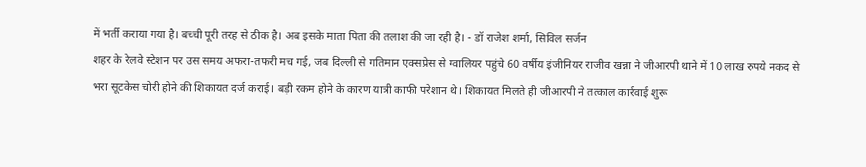में भर्ती कराया गया है। बच्ची पूरी तरह से ठीक है। अब इसके माता पिता की तलाश की जा रही है। - डॉ राजेश शर्मा, सिविल सर्जन
शहर के रेलवे स्टेशन पर उस समय अफरा-तफरी मच गई, जब दिल्ली से गतिमान एक्सप्रेस से ग्वालियर पहुंचे 60 वर्षीय इंजीनियर राजीव खन्ना ने जीआरपी थाने में 10 लाख रुपये नकद से भरा सूटकेस चोरी होने की शिकायत दर्ज कराई। बड़ी रकम होने के कारण यात्री काफी परेशान थे। शिकायत मिलते ही जीआरपी ने तत्काल कार्रवाई शुरू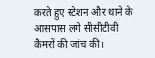करते हुए स्टेशन और थाने के आसपास लगे सीसीटीवी कैमरों की जांच की।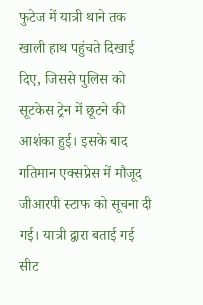फुटेज में यात्री थाने तक खाली हाथ पहुंचते दिखाई दिए, जिससे पुलिस को सूटकेस ट्रेन में छूटने की आशंका हुई। इसके बाद गतिमान एक्सप्रेस में मौजूद जीआरपी स्टाफ को सूचना दी गई। यात्री द्वारा बताई गई सीट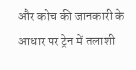और कोच की जानकारी के आधार पर ट्रेन में तलाशी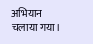अभियान चलाया गया।